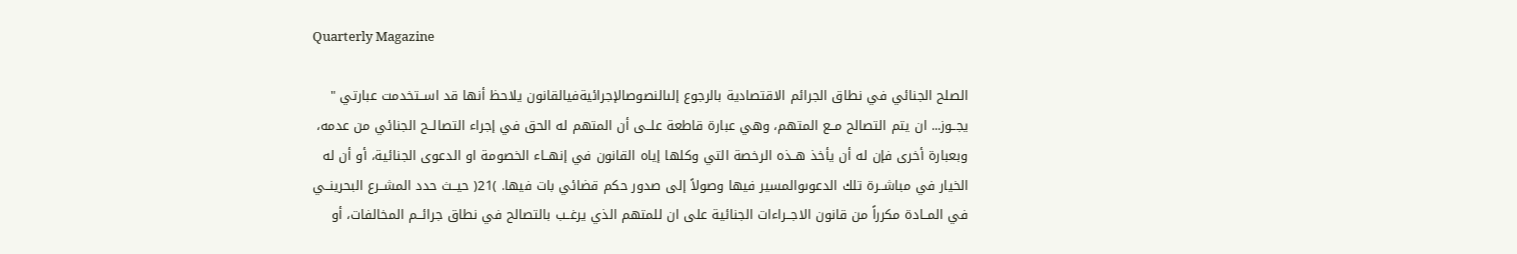Quarterly Magazine

الصلح الجنائي في نطاق الجرائم الاقتصادية بالرجوع إلىالنصوصالإجرائيةفيالقانون يلاحظ أنها قد اســتخدمت عبارتي " يجــوز... ان يتم التصالح مــع المتهم، وهي عبارة قاطعة علــى أن المتهم له الحق في إجراء التصالــح الجنائي من عدمه، وبعبارة أخرى فإن له أن يأخذ هــذه الرخصة التي وكلها إياه القانون في إنهــاء الخصومة او الدعوى الجنائية، أو أن له الخيار في مباشــرة تلك الدعوىوالمسير فيها وصولاً إلى صدور حكم قضائي بات فيها. )21( حيــث حدد المشــرع البحرينــي في المــادة مكرراً من قانون الاجــراءات الجنائية على ان للمتهم الذي يرغــب بالتصالح في نطاق جرائــم المخالفات، أو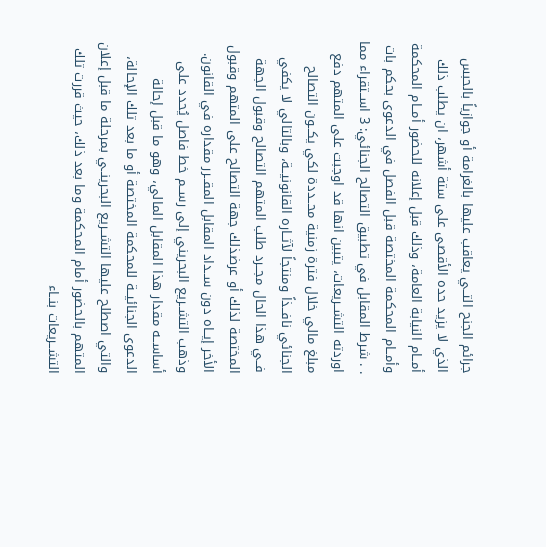جرائم الجنح التــي يعاقب عليها بالغرامة أو جوازياً بالحبس الذي لا يزيد حده الأقصى على ستة أشهر، ان يطلب ذلك أمــام النيابة العامة، وذلك قبل إعلانه للحضور أمــام المحكمة وأمــام المحكمة المختصة قبل الفصل في الدعوى بحكم بات . . شرط المقابل في تطبيق التصالح الجنائي: 3 اســتقراء مما اوردته التشــريعات، يتبين انها قد اوجبت على المتهم دفع مبلغ مالي خلال فترة زمنية محــددة لكي يكــون التصالح الجنائي نافــذاً ومنتجاً لآثــاره القانونيــة، وبالتالي لا يكفي فــي هذا الحال مجــرد طلب المتهم التصالح وقبول الجهة المختصة لذلك أو عرضذلك جهة التصالح على المتهم وقبول الأخر إيــاه دون ســداد المقابل المقــرر مقداره في القانون. وذهب التشــريع البحريني إلى رســم خط فاصل يُحدد على أساســه مقدار هذا المقابل المالي، وهو ما قبل إحالة الدعوى الجنائيــة للمحكمة المختصة أو ما بعد تلك الإحالة، والتي اصطلح عليها التشــريع البحرينــي بمرحلة ما قبل إعلان المتهم بالحضور أمام المحكمة وما بعد ذلك، حيث قررت تلك التشــريعات بنــاء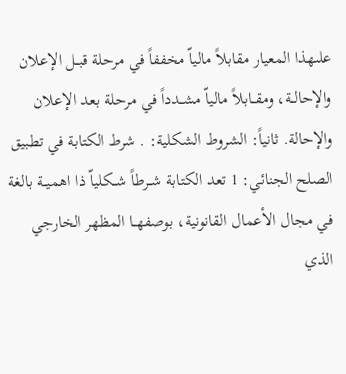علىهذا المعيار مقابلاً مالياّ مخففاً في مرحلة قبــل الإعلان والإحالــة، ومقــابلاً مالياّ مشــدداً في مرحلة بعد الإعلان والإحالة. ثانياً: الشروط الشكلية: . شرط الكتابة في تطبيق الصلح الجنائي: 1 تعد الكتابة شــرطاً شــكلياّ ذا اهميــة بالغة في مجال الأعمال القانونية، بوصفهــا المظهر الخارجي الذي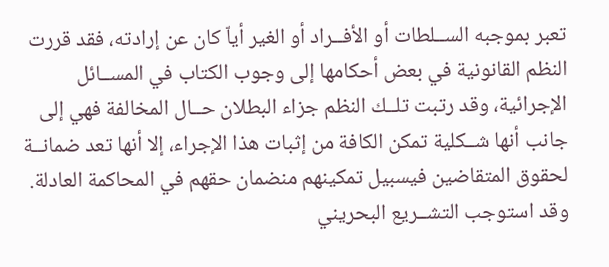تعبر بموجبه الســلطات أو الأفــراد أو الغير أياّ كان عن إرادته، فقد قررت النظم القانونية في بعض أحكامها إلى وجوب الكتاب في المســائل الإجرائية، وقد رتبت تلــك النظم جزاء البطلان حــال المخالفة فهي إلى جانب أنها شــكلية تمكن الكافة من إثبات هذا الإجراء، إلا أنها تعد ضمانــة لحقوق المتقاضين فيسبيل تمكينهم منضمان حقهم في المحاكمة العادلة. وقد استوجب التشــريع البحريني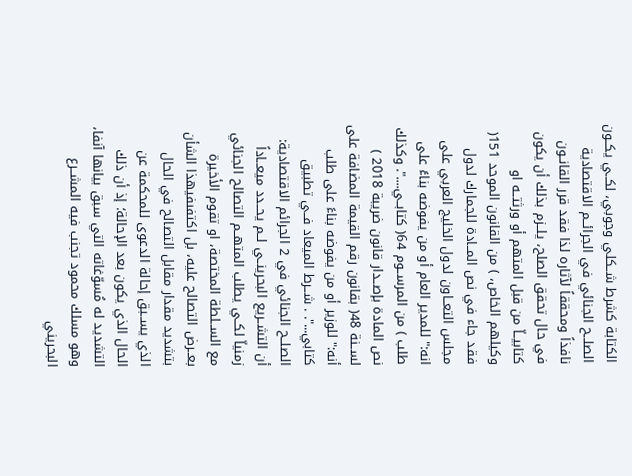الكتابة كشرط شــكلي وجوبي، لكــي يكــون الصلــح الجنائي في الجرائــم الاقتصادية نافذاً ومحققاً لآثاره لذا فقد قرر القانــون في حال تحقق الصلح، يلــزم بذلك أن يكون كتابيــاّ من قبل المتهم أو ورثتــه او وكيلهم الخاص، ) من القانون الموحد 151( فقد جاء في نص المــادة للجمارك لدول مجلس التعــاون لدول الخليج العربي على انه:" للمدير العام أو من يفوضه بناءً على طلب ) من المرســوم 64( كتابــي....". وكذلك نص المادة بإصــدار قانون ضريبة 2018 ) لســنة 48( بقانون رقم القيمة المضافة على أنه:" للوزير أو من يفوضه بناءً على طلب كتابي...". . شــرط الميعاد فــي تطبيق الصلــح الجنائي في 2 الجرائم الاقتصادية: أن التشــريع البحرينــي لــم يحــدد ميعــاداً زمنياّ لكــي يطلب المتهــم التصالح الجنائي مع الســلطة المختصة، او تقوم الأخيرة بعــرض التصالح عليه، بل اكتفىفيهذا الشأن بتشديد مقدار مقابل التصالح في الحال الذي يســبق إحالة الدعوى للمحكمة عن الحال الذي يكون بعد الإحالة؛ إذ أن ذلك التشديد له مُسوّغاته التي سبق بيانها آنفا، وهو مسلك محمود تجنب فيه المشــرع البحريني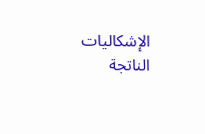الإشكاليات الناتجة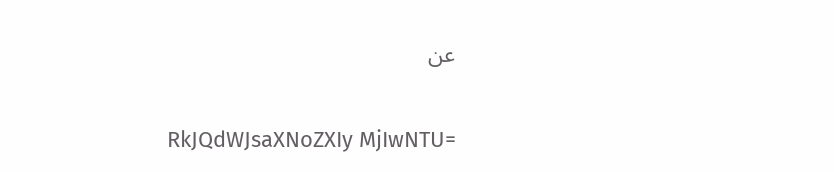عن

RkJQdWJsaXNoZXIy MjIwNTU=